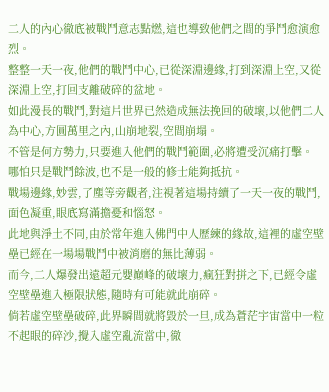二人的內心徹底被戰鬥意志點燃,這也導致他們之間的爭鬥愈演愈烈。
整整一天一夜,他們的戰鬥中心,已從深淵邊緣,打到深淵上空,又從深淵上空,打回支離破碎的盆地。
如此漫長的戰鬥,對這片世界已然造成無法挽回的破壞,以他們二人為中心,方圓萬里之內,山崩地裂,空間崩塌。
不管是何方勢力,只要進入他們的戰鬥範圍,必將遭受沉痛打擊。
哪怕只是戰鬥餘波,也不是一般的修士能夠抵抗。
戰場邊緣,妙雲,了塵等旁觀者,注視著這場持續了一天一夜的戰鬥,面色凝重,眼底寫滿擔憂和惱怒。
此地與淨土不同,由於常年進入佛門中人歷練的緣故,這裡的虛空壁壘已經在一場場戰鬥中被消磨的無比薄弱。
而今,二人爆發出遠超元嬰巔峰的破壞力,瘋狂對拼之下,已經令虛空壁壘進入極限狀態,隨時有可能就此崩碎。
倘若虛空壁壘破碎,此界瞬間就將毀於一旦,成為蒼茫宇宙當中一粒不起眼的碎沙,攪入虛空亂流當中,徹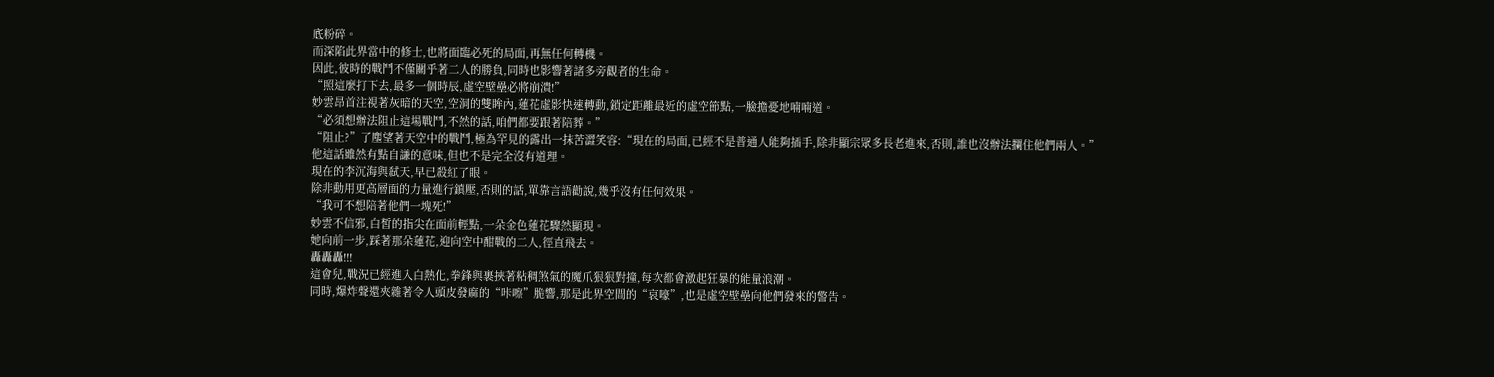底粉碎。
而深陷此界當中的修士,也將面臨必死的局面,再無任何轉機。
因此,彼時的戰鬥不僅關乎著二人的勝負,同時也影響著諸多旁觀者的生命。
“照這麼打下去,最多一個時辰,虛空壁壘必將崩潰!”
妙雲昂首注視著灰暗的天空,空洞的雙眸內,蓮花虛影快速轉動,鎖定距離最近的虛空節點,一臉擔憂地喃喃道。
“必須想辦法阻止這場戰鬥,不然的話,咱們都要跟著陪葬。”
“阻止?”了塵望著天空中的戰鬥,極為罕見的露出一抹苦澀笑容:“現在的局面,已經不是普通人能夠插手,除非顯宗眾多長老進來,否則,誰也沒辦法攔住他們兩人。”
他這話雖然有點自謙的意味,但也不是完全沒有道理。
現在的李沉海與弒天,早已殺紅了眼。
除非動用更高層面的力量進行鎮壓,否則的話,單靠言語勸說,幾乎沒有任何效果。
“我可不想陪著他們一塊死!”
妙雲不信邪,白皙的指尖在面前輕點,一朵金色蓮花驟然顯現。
她向前一步,踩著那朵蓮花,迎向空中酣戰的二人,徑直飛去。
轟轟轟!!!
這會兒,戰況已經進入白熱化,拳鋒與裹挾著粘稠煞氣的魔爪狠狠對撞,每次都會激起狂暴的能量浪潮。
同時,爆炸聲還夾雜著令人頭皮發麻的“咔嚓”脆響,那是此界空間的“哀嚎”,也是虛空壁壘向他們發來的警告。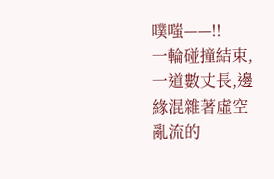噗嗤——!!
一輪碰撞結束,一道數丈長,邊緣混雜著虛空亂流的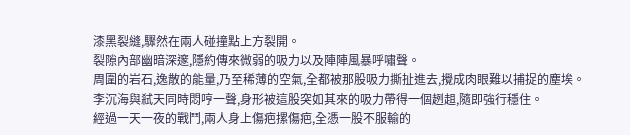漆黑裂縫,驟然在兩人碰撞點上方裂開。
裂隙內部幽暗深邃,隱約傳來微弱的吸力以及陣陣風暴呼嘯聲。
周圍的岩石,逸散的能量,乃至稀薄的空氣,全都被那股吸力撕扯進去,攪成肉眼難以捕捉的塵埃。
李沉海與弒天同時悶哼一聲,身形被這股突如其來的吸力帶得一個趔趄,隨即強行穩住。
經過一天一夜的戰鬥,兩人身上傷疤摞傷疤,全憑一股不服輸的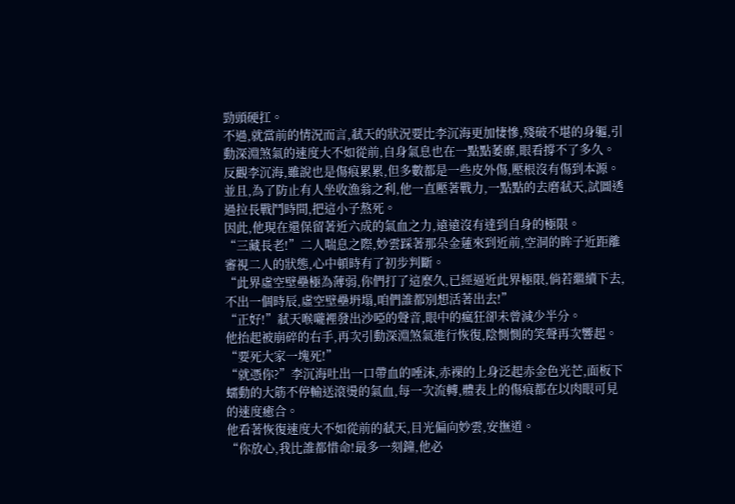勁頭硬扛。
不過,就當前的情況而言,弒天的狀況要比李沉海更加悽慘,殘破不堪的身軀,引動深淵煞氣的速度大不如從前,自身氣息也在一點點萎靡,眼看撐不了多久。
反觀李沉海,雖說也是傷痕累累,但多數都是一些皮外傷,壓根沒有傷到本源。
並且,為了防止有人坐收漁翁之利,他一直壓著戰力,一點點的去磨弒天,試圖透過拉長戰鬥時間,把這小子熬死。
因此,他現在還保留著近六成的氣血之力,遠遠沒有達到自身的極限。
“三藏長老!”二人喘息之際,妙雲踩著那朵金蓮來到近前,空洞的眸子近距離審視二人的狀態,心中頓時有了初步判斷。
“此界虛空壁壘極為薄弱,你們打了這麼久,已經逼近此界極限,倘若繼續下去,不出一個時辰,虛空壁壘坍塌,咱們誰都別想活著出去!”
“正好!”弒天喉嚨裡發出沙啞的聲音,眼中的瘋狂卻未曾減少半分。
他抬起被崩碎的右手,再次引動深淵煞氣進行恢復,陰惻惻的笑聲再次響起。
“要死大家一塊死!”
“就憑你?”李沉海吐出一口帶血的唾沫,赤裸的上身泛起赤金色光芒,面板下蠕動的大筋不停輸送滾燙的氣血,每一次流轉,體表上的傷痕都在以肉眼可見的速度癒合。
他看著恢復速度大不如從前的弒天,目光偏向妙雲,安撫道。
“你放心,我比誰都惜命!最多一刻鐘,他必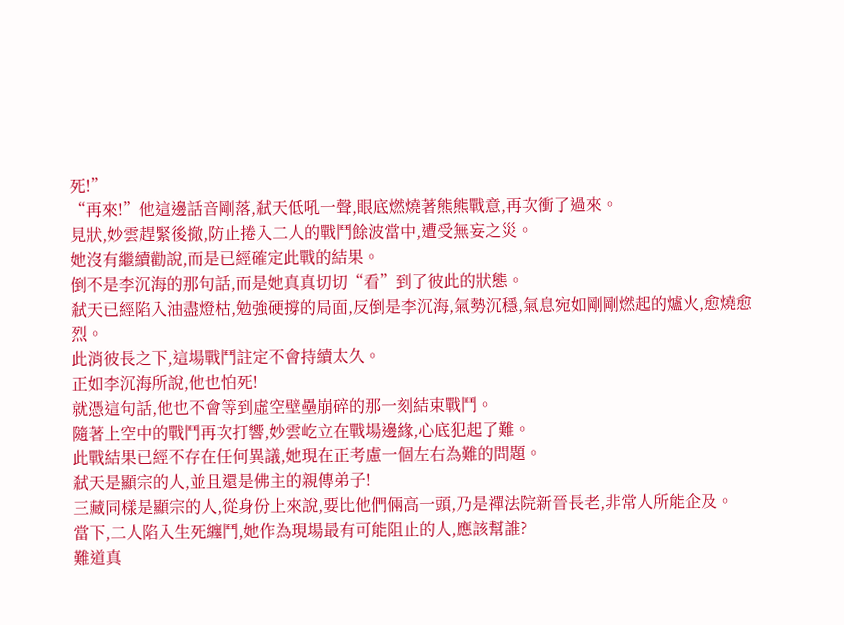死!”
“再來!”他這邊話音剛落,弒天低吼一聲,眼底燃燒著熊熊戰意,再次衝了過來。
見狀,妙雲趕緊後撤,防止捲入二人的戰鬥餘波當中,遭受無妄之災。
她沒有繼續勸說,而是已經確定此戰的結果。
倒不是李沉海的那句話,而是她真真切切“看”到了彼此的狀態。
弒天已經陷入油盡燈枯,勉強硬撐的局面,反倒是李沉海,氣勢沉穩,氣息宛如剛剛燃起的爐火,愈燒愈烈。
此消彼長之下,這場戰鬥註定不會持續太久。
正如李沉海所說,他也怕死!
就憑這句話,他也不會等到虛空壁壘崩碎的那一刻結束戰鬥。
隨著上空中的戰鬥再次打響,妙雲屹立在戰場邊緣,心底犯起了難。
此戰結果已經不存在任何異議,她現在正考慮一個左右為難的問題。
弒天是顯宗的人,並且還是佛主的親傳弟子!
三藏同樣是顯宗的人,從身份上來說,要比他們倆高一頭,乃是禪法院新晉長老,非常人所能企及。
當下,二人陷入生死纏鬥,她作為現場最有可能阻止的人,應該幫誰?
難道真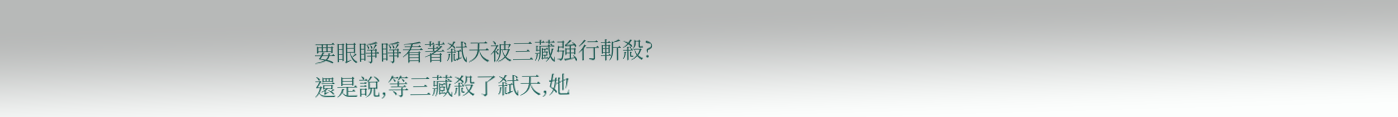要眼睜睜看著弒天被三藏強行斬殺?
還是說,等三藏殺了弒天,她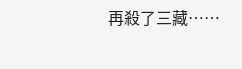再殺了三藏……